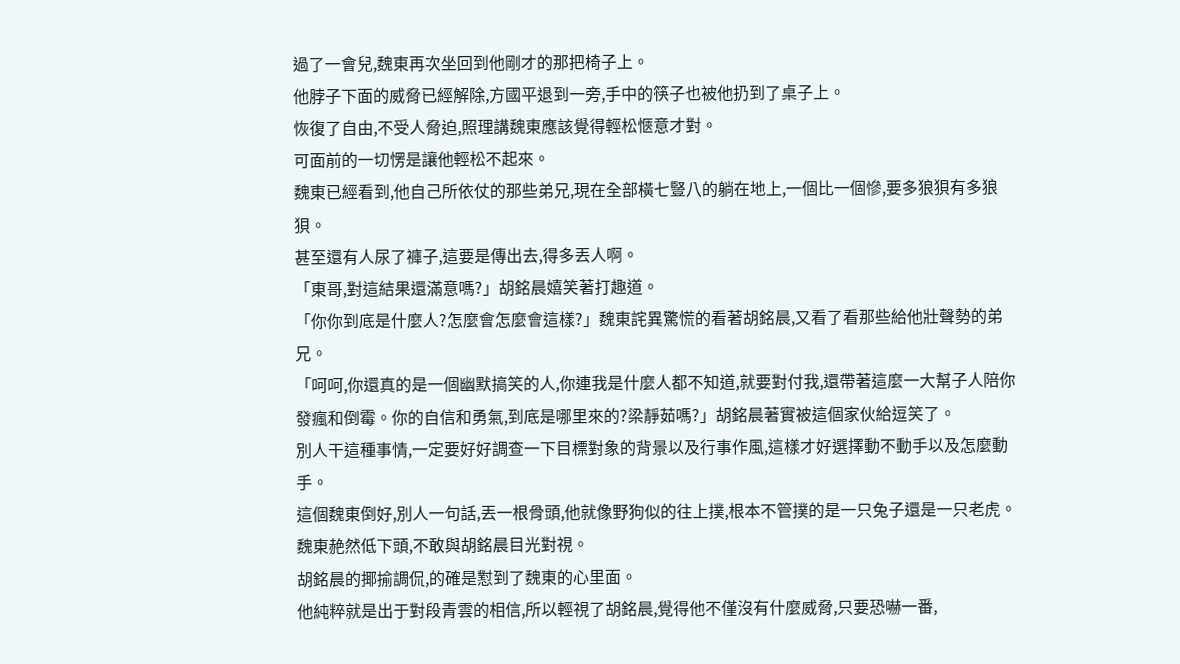過了一會兒,魏東再次坐回到他剛才的那把椅子上。
他脖子下面的威脅已經解除,方國平退到一旁,手中的筷子也被他扔到了桌子上。
恢復了自由,不受人脅迫,照理講魏東應該覺得輕松愜意才對。
可面前的一切愣是讓他輕松不起來。
魏東已經看到,他自己所依仗的那些弟兄,現在全部橫七豎八的躺在地上,一個比一個慘,要多狼狽有多狼狽。
甚至還有人尿了褲子,這要是傳出去,得多丟人啊。
「東哥,對這結果還滿意嗎?」胡銘晨嬉笑著打趣道。
「你你到底是什麼人?怎麼會怎麼會這樣?」魏東詫異驚慌的看著胡銘晨,又看了看那些給他壯聲勢的弟兄。
「呵呵,你還真的是一個幽默搞笑的人,你連我是什麼人都不知道,就要對付我,還帶著這麼一大幫子人陪你發瘋和倒霉。你的自信和勇氣,到底是哪里來的?梁靜茹嗎?」胡銘晨著實被這個家伙給逗笑了。
別人干這種事情,一定要好好調查一下目標對象的背景以及行事作風,這樣才好選擇動不動手以及怎麼動手。
這個魏東倒好,別人一句話,丟一根骨頭,他就像野狗似的往上撲,根本不管撲的是一只兔子還是一只老虎。
魏東赩然低下頭,不敢與胡銘晨目光對視。
胡銘晨的揶揄調侃,的確是懟到了魏東的心里面。
他純粹就是出于對段青雲的相信,所以輕視了胡銘晨,覺得他不僅沒有什麼威脅,只要恐嚇一番,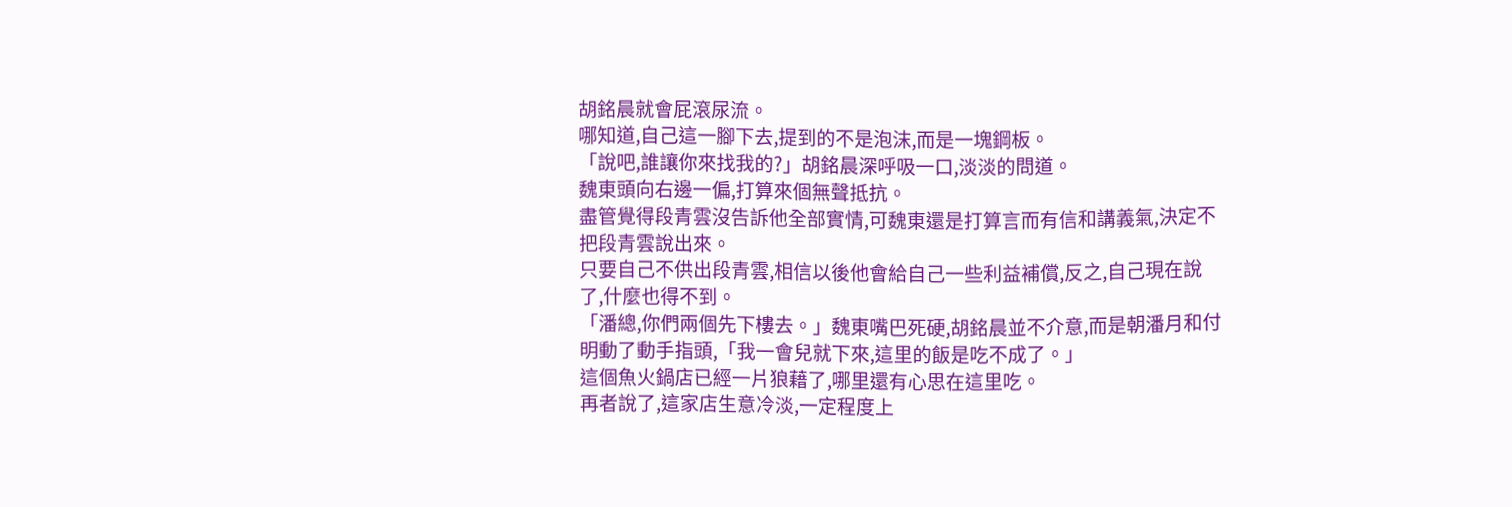胡銘晨就會屁滾尿流。
哪知道,自己這一腳下去,提到的不是泡沫,而是一塊鋼板。
「說吧,誰讓你來找我的?」胡銘晨深呼吸一口,淡淡的問道。
魏東頭向右邊一偏,打算來個無聲抵抗。
盡管覺得段青雲沒告訴他全部實情,可魏東還是打算言而有信和講義氣,決定不把段青雲說出來。
只要自己不供出段青雲,相信以後他會給自己一些利益補償,反之,自己現在說了,什麼也得不到。
「潘總,你們兩個先下樓去。」魏東嘴巴死硬,胡銘晨並不介意,而是朝潘月和付明動了動手指頭,「我一會兒就下來,這里的飯是吃不成了。」
這個魚火鍋店已經一片狼藉了,哪里還有心思在這里吃。
再者說了,這家店生意冷淡,一定程度上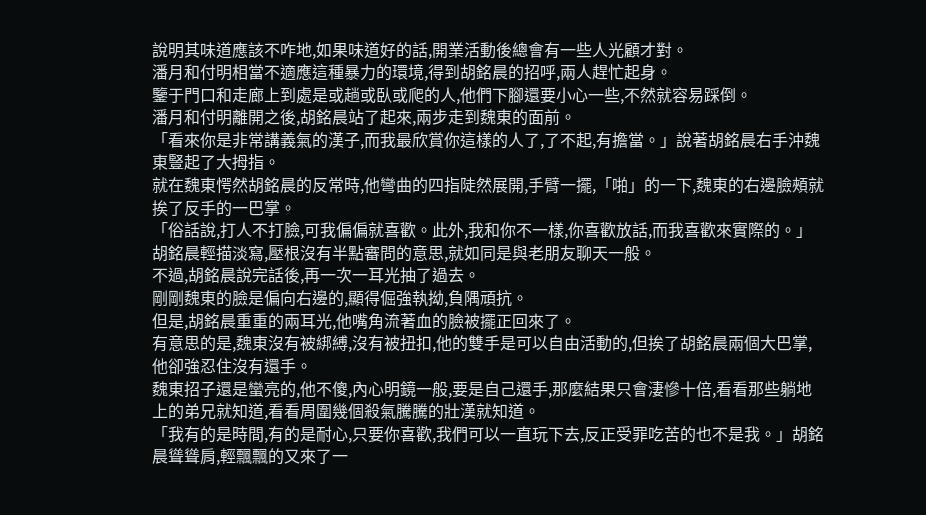說明其味道應該不咋地,如果味道好的話,開業活動後總會有一些人光顧才對。
潘月和付明相當不適應這種暴力的環境,得到胡銘晨的招呼,兩人趕忙起身。
鑒于門口和走廊上到處是或趟或臥或爬的人,他們下腳還要小心一些,不然就容易踩倒。
潘月和付明離開之後,胡銘晨站了起來,兩步走到魏東的面前。
「看來你是非常講義氣的漢子,而我最欣賞你這樣的人了,了不起,有擔當。」說著胡銘晨右手沖魏東豎起了大拇指。
就在魏東愕然胡銘晨的反常時,他彎曲的四指陡然展開,手臂一擺,「啪」的一下,魏東的右邊臉頰就挨了反手的一巴掌。
「俗話說,打人不打臉,可我偏偏就喜歡。此外,我和你不一樣,你喜歡放話,而我喜歡來實際的。」胡銘晨輕描淡寫,壓根沒有半點審問的意思,就如同是與老朋友聊天一般。
不過,胡銘晨說完話後,再一次一耳光抽了過去。
剛剛魏東的臉是偏向右邊的,顯得倔強執拗,負隅頑抗。
但是,胡銘晨重重的兩耳光,他嘴角流著血的臉被擺正回來了。
有意思的是,魏東沒有被綁縛,沒有被扭扣,他的雙手是可以自由活動的,但挨了胡銘晨兩個大巴掌,他卻強忍住沒有還手。
魏東招子還是蠻亮的,他不傻,內心明鏡一般,要是自己還手,那麼結果只會淒慘十倍,看看那些躺地上的弟兄就知道,看看周圍幾個殺氣騰騰的壯漢就知道。
「我有的是時間,有的是耐心,只要你喜歡,我們可以一直玩下去,反正受罪吃苦的也不是我。」胡銘晨聳聳肩,輕飄飄的又來了一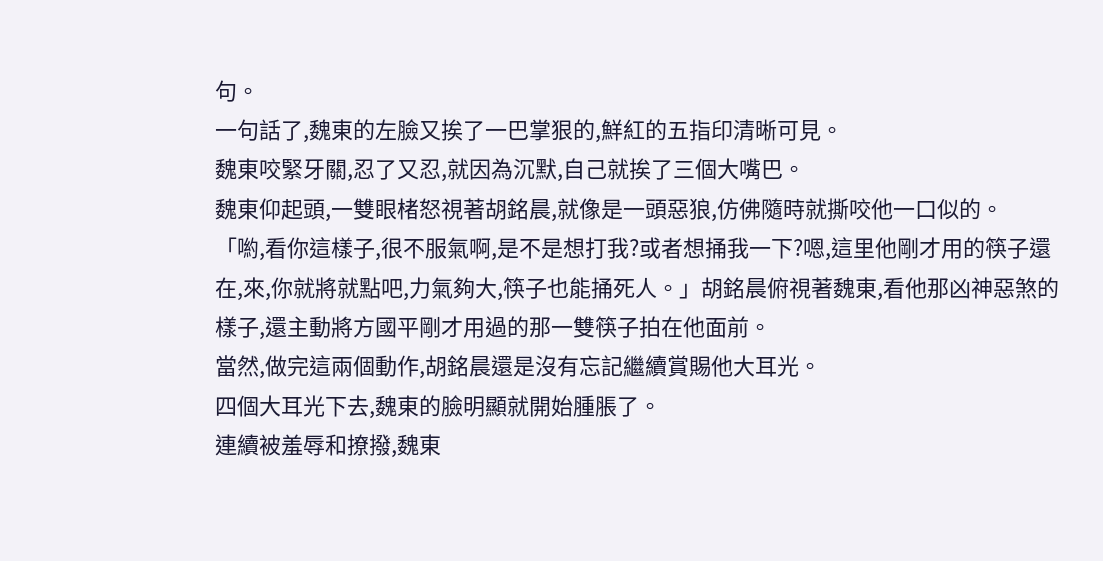句。
一句話了,魏東的左臉又挨了一巴掌狠的,鮮紅的五指印清晰可見。
魏東咬緊牙關,忍了又忍,就因為沉默,自己就挨了三個大嘴巴。
魏東仰起頭,一雙眼楮怒視著胡銘晨,就像是一頭惡狼,仿佛隨時就撕咬他一口似的。
「喲,看你這樣子,很不服氣啊,是不是想打我?或者想捅我一下?嗯,這里他剛才用的筷子還在,來,你就將就點吧,力氣夠大,筷子也能捅死人。」胡銘晨俯視著魏東,看他那凶神惡煞的樣子,還主動將方國平剛才用過的那一雙筷子拍在他面前。
當然,做完這兩個動作,胡銘晨還是沒有忘記繼續賞賜他大耳光。
四個大耳光下去,魏東的臉明顯就開始腫脹了。
連續被羞辱和撩撥,魏東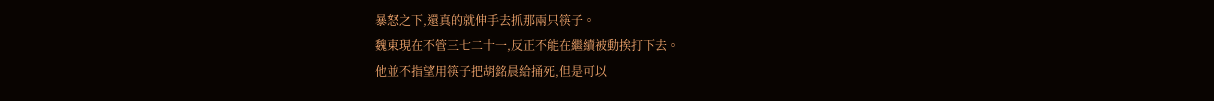暴怒之下,還真的就伸手去抓那兩只筷子。
魏東現在不管三七二十一,反正不能在繼續被動挨打下去。
他並不指望用筷子把胡銘晨給捅死,但是可以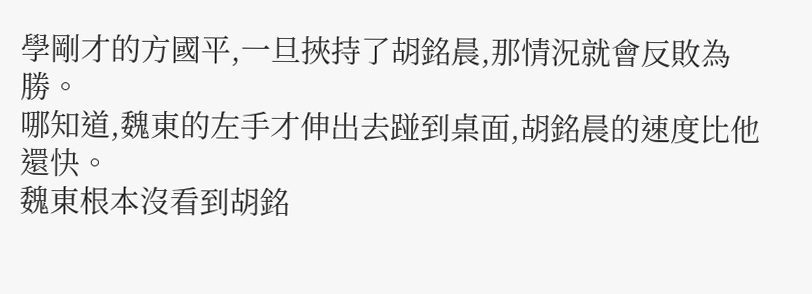學剛才的方國平,一旦挾持了胡銘晨,那情況就會反敗為勝。
哪知道,魏東的左手才伸出去踫到桌面,胡銘晨的速度比他還快。
魏東根本沒看到胡銘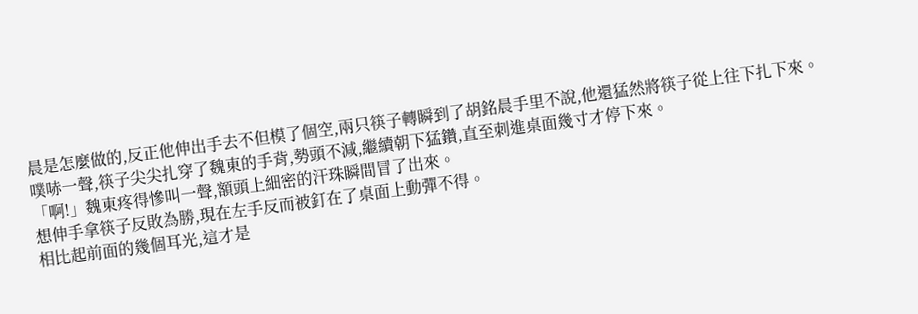晨是怎麼做的,反正他伸出手去不但模了個空,兩只筷子轉瞬到了胡銘晨手里不說,他還猛然將筷子從上往下扎下來。
噗哧一聲,筷子尖尖扎穿了魏東的手背,勢頭不減,繼續朝下猛鑽,直至刺進桌面幾寸才停下來。
「啊!」魏東疼得慘叫一聲,額頭上細密的汗珠瞬間冒了出來。
想伸手拿筷子反敗為勝,現在左手反而被釘在了桌面上動彈不得。
相比起前面的幾個耳光,這才是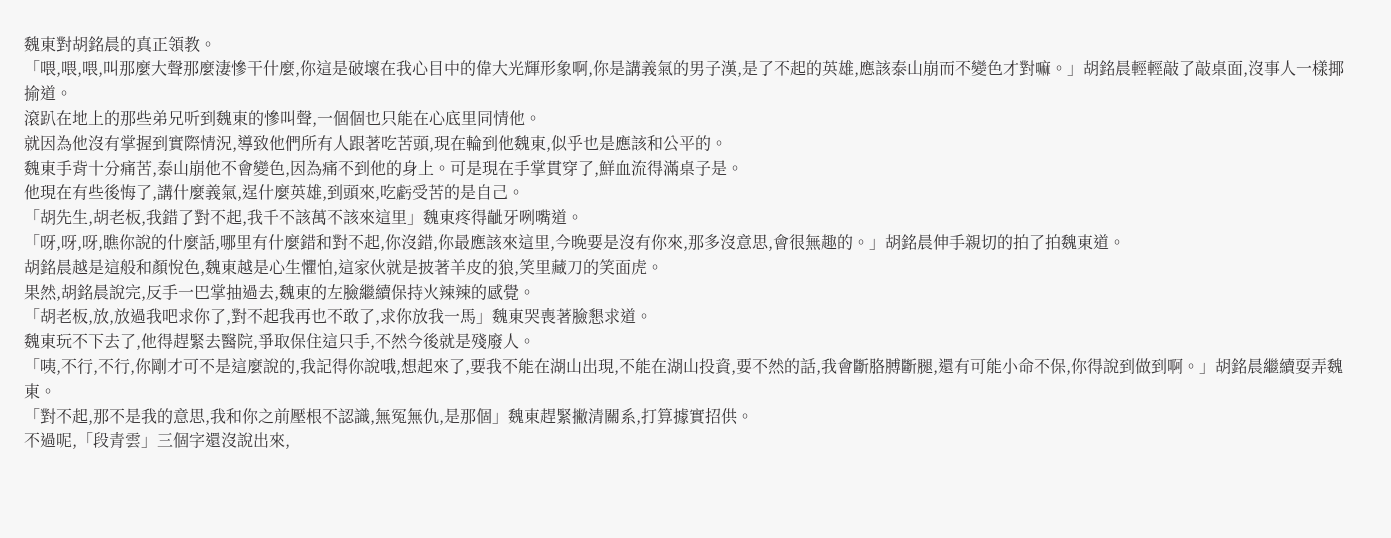魏東對胡銘晨的真正領教。
「喂,喂,喂,叫那麼大聲那麼淒慘干什麼,你這是破壞在我心目中的偉大光輝形象啊,你是講義氣的男子漢,是了不起的英雄,應該泰山崩而不變色才對嘛。」胡銘晨輕輕敲了敲桌面,沒事人一樣揶揄道。
滾趴在地上的那些弟兄听到魏東的慘叫聲,一個個也只能在心底里同情他。
就因為他沒有掌握到實際情況,導致他們所有人跟著吃苦頭,現在輪到他魏東,似乎也是應該和公平的。
魏東手背十分痛苦,泰山崩他不會變色,因為痛不到他的身上。可是現在手掌貫穿了,鮮血流得滿桌子是。
他現在有些後悔了,講什麼義氣,逞什麼英雄,到頭來,吃虧受苦的是自己。
「胡先生,胡老板,我錯了對不起,我千不該萬不該來這里」魏東疼得齜牙咧嘴道。
「呀,呀,呀,瞧你說的什麼話,哪里有什麼錯和對不起,你沒錯,你最應該來這里,今晚要是沒有你來,那多沒意思,會很無趣的。」胡銘晨伸手親切的拍了拍魏東道。
胡銘晨越是這般和顏悅色,魏東越是心生懼怕,這家伙就是披著羊皮的狼,笑里藏刀的笑面虎。
果然,胡銘晨說完,反手一巴掌抽過去,魏東的左臉繼續保持火辣辣的感覺。
「胡老板,放,放過我吧求你了,對不起我再也不敢了,求你放我一馬」魏東哭喪著臉懇求道。
魏東玩不下去了,他得趕緊去醫院,爭取保住這只手,不然今後就是殘廢人。
「咦,不行,不行,你剛才可不是這麼說的,我記得你說哦,想起來了,要我不能在湖山出現,不能在湖山投資,要不然的話,我會斷胳膊斷腿,還有可能小命不保,你得說到做到啊。」胡銘晨繼續耍弄魏東。
「對不起,那不是我的意思,我和你之前壓根不認識,無冤無仇,是那個」魏東趕緊撇清關系,打算據實招供。
不過呢,「段青雲」三個字還沒說出來,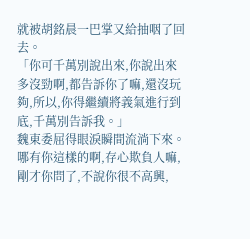就被胡銘晨一巴掌又給抽咽了回去。
「你可千萬別說出來,你說出來多沒勁啊,都告訴你了嘛,還沒玩夠,所以,你得繼續將義氣進行到底,千萬別告訴我。」
魏東委屈得眼淚瞬間流淌下來。
哪有你這樣的啊,存心欺負人嘛,剛才你問了,不說你很不高興,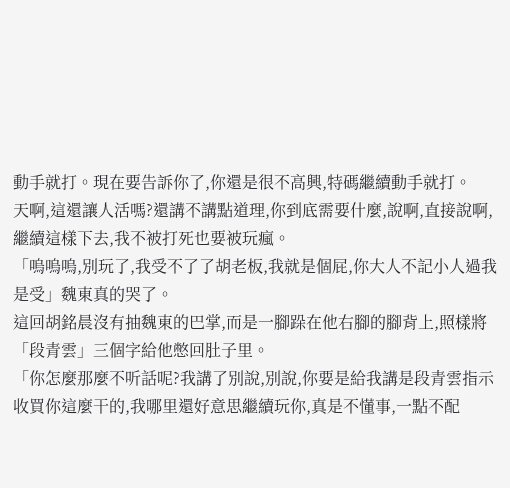動手就打。現在要告訴你了,你還是很不高興,特碼繼續動手就打。
天啊,這還讓人活嗎?還講不講點道理,你到底需要什麼,說啊,直接說啊,繼續這樣下去,我不被打死也要被玩瘋。
「嗚嗚嗚,別玩了,我受不了了胡老板,我就是個屁,你大人不記小人過我是受」魏東真的哭了。
這回胡銘晨沒有抽魏東的巴掌,而是一腳跺在他右腳的腳背上,照樣將「段青雲」三個字給他憋回肚子里。
「你怎麼那麼不听話呢?我講了別說,別說,你要是給我講是段青雲指示收買你這麼干的,我哪里還好意思繼續玩你,真是不懂事,一點不配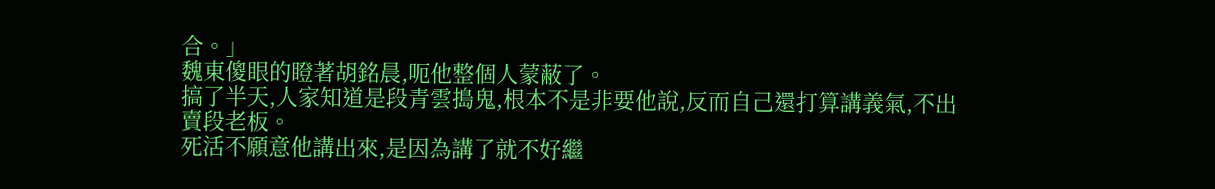合。」
魏東傻眼的瞪著胡銘晨,呃他整個人蒙蔽了。
搞了半天,人家知道是段青雲搗鬼,根本不是非要他說,反而自己還打算講義氣,不出賣段老板。
死活不願意他講出來,是因為講了就不好繼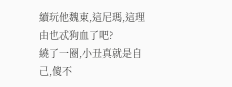續玩他魏東,這尼瑪,這理由也忒狗血了吧?
繞了一圈,小丑真就是自己,傻不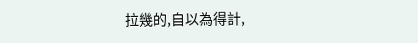拉幾的,自以為得計,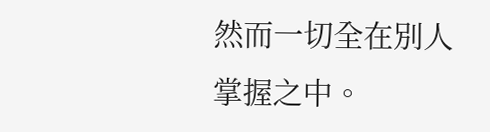然而一切全在別人掌握之中。